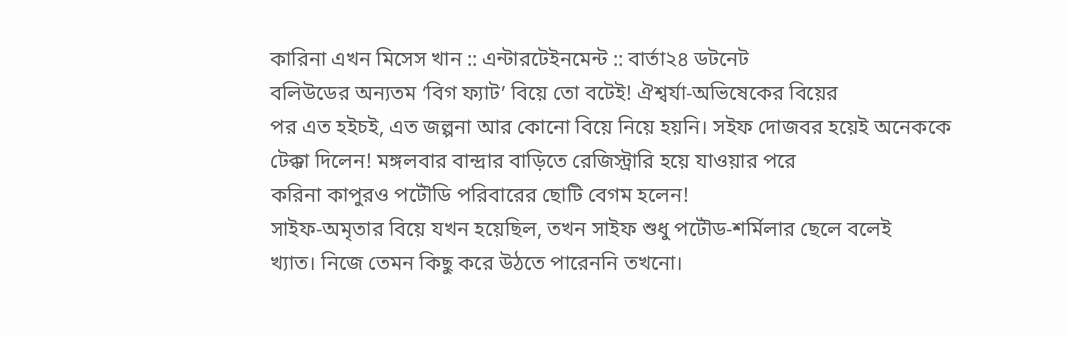কারিনা এখন মিসেস খান :: এন্টারটেইনমেন্ট :: বার্তা২৪ ডটনেট
বলিউডের অন্যতম ‘বিগ ফ্যাট’ বিয়ে তো বটেই! ঐশ্বর্যা-অভিষেকের বিয়ের
পর এত হইচই, এত জল্পনা আর কোনো বিয়ে নিয়ে হয়নি। সইফ দোজবর হয়েই অনেককে
টেক্কা দিলেন! মঙ্গলবার বান্দ্রার বাড়িতে রেজিস্ট্রারি হয়ে যাওয়ার পরে
করিনা কাপুরও পটৌডি পরিবারের ছোটি বেগম হলেন!
সাইফ-অমৃতার বিয়ে যখন হয়েছিল, তখন সাইফ শুধু পটৌড-শর্মিলার ছেলে বলেই
খ্যাত। নিজে তেমন কিছু করে উঠতে পারেননি তখনো।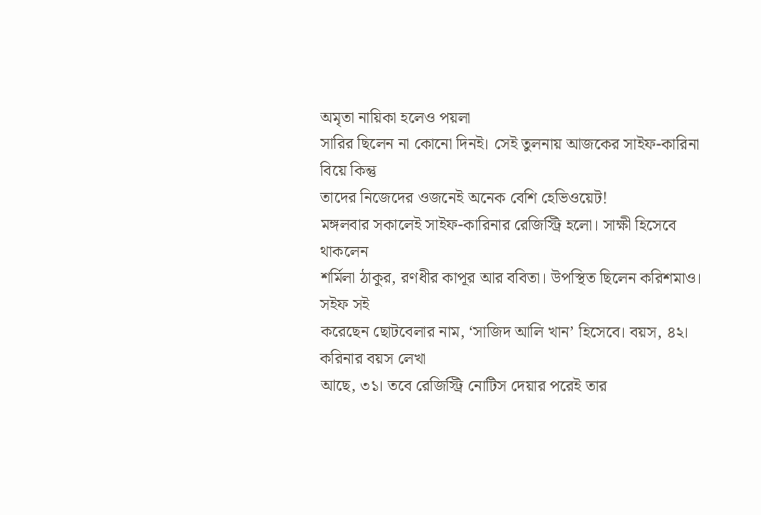অমৃতা নায়িকা হলেও পয়লা
সারির ছিলেন না কোনো দিনই। সেই তুলনায় আজকের সাইফ-কারিনা বিয়ে কিন্তু
তাদের নিজেদের ওজনেই অনেক বেশি হেভিওয়েট!
মঙ্গলবার সকালেই সাইফ-কারিনার রেজিস্ট্রি হলো। সাক্ষী হিসেবে থাকলেন
শর্মিলা ঠাকুর, রণধীর কাপূর আর ববিতা। উপস্থিত ছিলেন করিশমাও। সইফ সই
করেছেন ছোটবেলার নাম, ‘সাজিদ আলি খান’ হিসেবে। বয়স, ৪২। করিনার বয়স লেখা
আছে, ৩১। তবে রেজিস্ট্রি নোটিস দেয়ার পরেই তার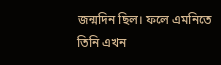জন্মদিন ছিল। ফলে এমনিতে
তিনি এখন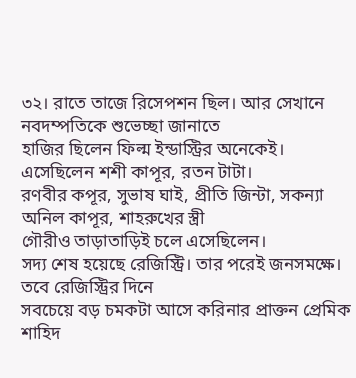৩২। রাতে তাজে রিসেপশন ছিল। আর সেখানে নবদম্পতিকে শুভেচ্ছা জানাতে
হাজির ছিলেন ফিল্ম ইন্ডাস্ট্রির অনেকেই। এসেছিলেন শশী কাপূর, রতন টাটা।
রণবীর কপূর, সুভাষ ঘাই, প্রীতি জিন্টা, সকন্যা অনিল কাপূর, শাহরুখের স্ত্রী
গৌরীও তাড়াতাড়িই চলে এসেছিলেন।
সদ্য শেষ হয়েছে রেজিস্ট্রি। তার পরেই জনসমক্ষে। তবে রেজিস্ট্রির দিনে
সবচেয়ে বড় চমকটা আসে করিনার প্রাক্তন প্রেমিক শাহিদ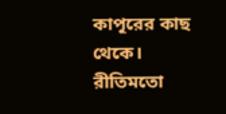কাপূরের কাছ থেকে।
রীতিমতো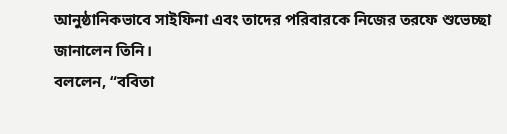আনুষ্ঠানিকভাবে সাইফিনা এবং তাদের পরিবারকে নিজের তরফে শুভেচ্ছা
জানালেন তিনি।
বললেন, “ববিতা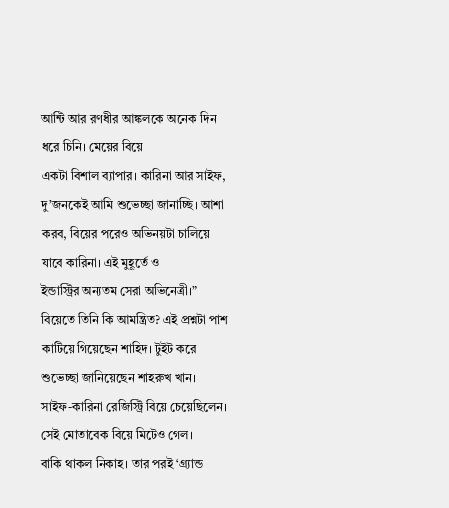আন্টি আর রণধীর আঙ্কলকে অনেক দিন ধরে চিনি। মেয়ের বিয়ে
একটা বিশাল ব্যাপার। কারিনা আর সাইফ, দু’জনকেই আমি শুভেচ্ছা জানাচ্ছি। আশা
করব, বিয়ের পরেও অভিনয়টা চালিয়ে যাবে কারিনা। এই মুহূর্তে ও
ইন্ডাস্ট্রির অন্যতম সেরা অভিনেত্রী।”
বিয়েতে তিনি কি আমন্ত্রিত? এই প্রশ্নটা পাশ কাটিয়ে গিয়েছেন শাহিদ। টুইট করে শুভেচ্ছা জানিয়েছেন শাহরুখ খান।
সাইফ-কারিনা রেজিস্ট্রি বিয়ে চেয়েছিলেন। সেই মোতাবেক বিয়ে মিটেও গেল।
বাকি থাকল নিকাহ। তার পরই ‘গ্র্যান্ড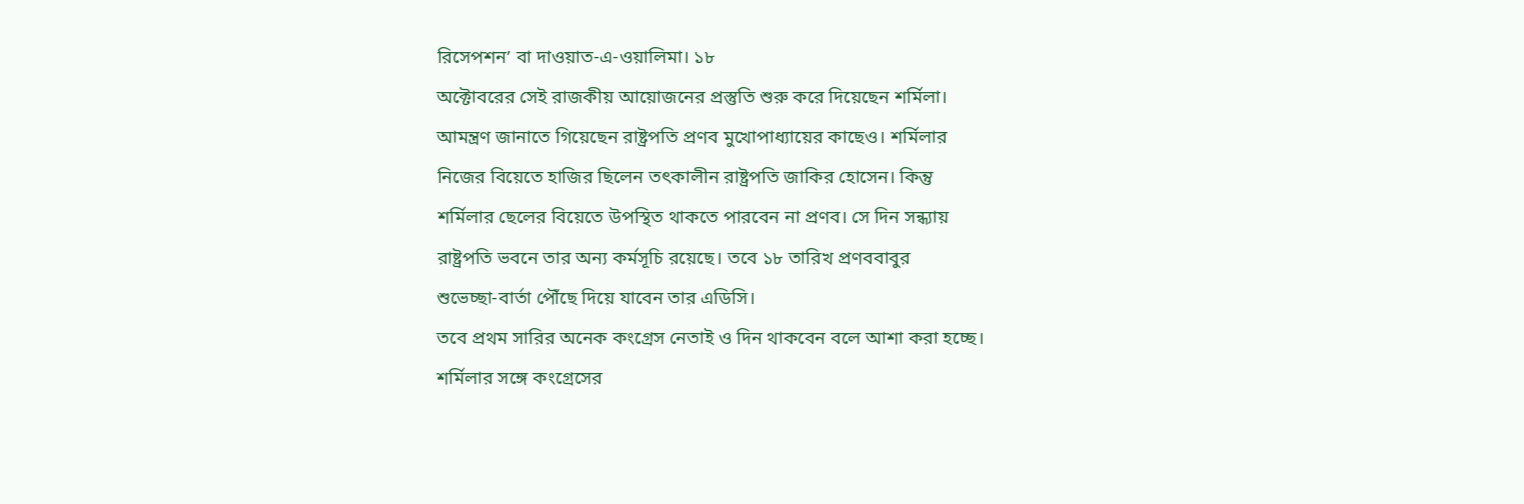রিসেপশন’ বা দাওয়াত-এ-ওয়ালিমা। ১৮
অক্টোবরের সেই রাজকীয় আয়োজনের প্রস্তুতি শুরু করে দিয়েছেন শর্মিলা।
আমন্ত্রণ জানাতে গিয়েছেন রাষ্ট্রপতি প্রণব মুখোপাধ্যায়ের কাছেও। শর্মিলার
নিজের বিয়েতে হাজির ছিলেন তৎকালীন রাষ্ট্রপতি জাকির হোসেন। কিন্তু
শর্মিলার ছেলের বিয়েতে উপস্থিত থাকতে পারবেন না প্রণব। সে দিন সন্ধ্যায়
রাষ্ট্রপতি ভবনে তার অন্য কর্মসূচি রয়েছে। তবে ১৮ তারিখ প্রণববাবুর
শুভেচ্ছা-বার্তা পৌঁছে দিয়ে যাবেন তার এডিসি।
তবে প্রথম সারির অনেক কংগ্রেস নেতাই ও দিন থাকবেন বলে আশা করা হচ্ছে।
শর্মিলার সঙ্গে কংগ্রেসের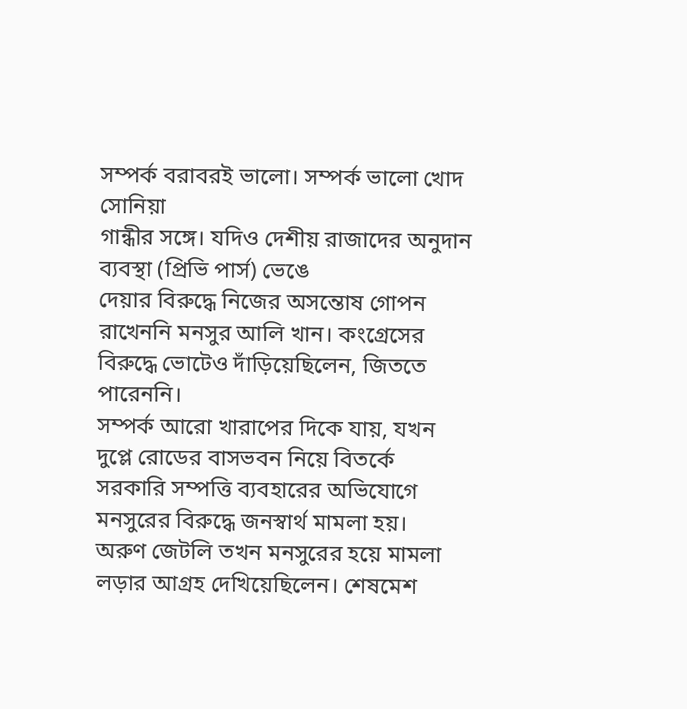সম্পর্ক বরাবরই ভালো। সম্পর্ক ভালো খোদ সোনিয়া
গান্ধীর সঙ্গে। যদিও দেশীয় রাজাদের অনুদান ব্যবস্থা (প্রিভি পার্স) ভেঙে
দেয়ার বিরুদ্ধে নিজের অসন্তোষ গোপন রাখেননি মনসুর আলি খান। কংগ্রেসের
বিরুদ্ধে ভোটেও দাঁড়িয়েছিলেন, জিততে পারেননি।
সম্পর্ক আরো খারাপের দিকে যায়, যখন দুপ্লে রোডের বাসভবন নিয়ে বিতর্কে
সরকারি সম্পত্তি ব্যবহারের অভিযোগে মনসুরের বিরুদ্ধে জনস্বার্থ মামলা হয়।
অরুণ জেটলি তখন মনসুরের হয়ে মামলা লড়ার আগ্রহ দেখিয়েছিলেন। শেষমেশ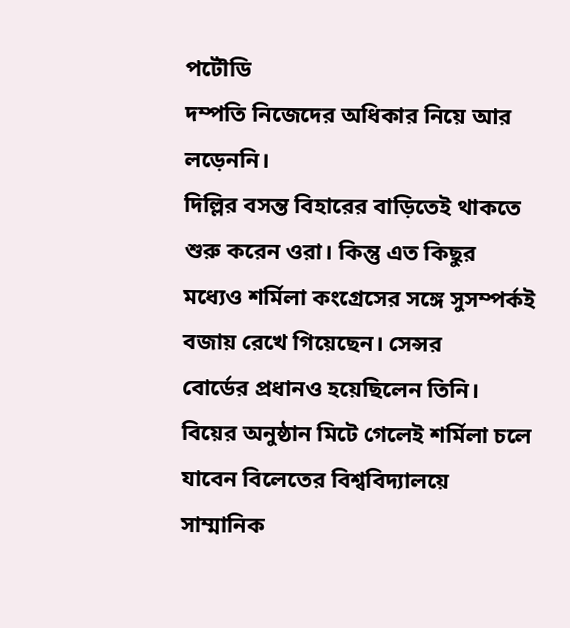পটৌডি
দম্পতি নিজেদের অধিকার নিয়ে আর লড়েননি।
দিল্লির বসন্ত বিহারের বাড়িতেই থাকতে শুরু করেন ওরা। কিন্তু এত কিছুর
মধ্যেও শর্মিলা কংগ্রেসের সঙ্গে সুসম্পর্কই বজায় রেখে গিয়েছেন। সেন্সর
বোর্ডের প্রধানও হয়েছিলেন তিনি।
বিয়ের অনুষ্ঠান মিটে গেলেই শর্মিলা চলে যাবেন বিলেতের বিশ্ববিদ্যালয়ে
সাম্মানিক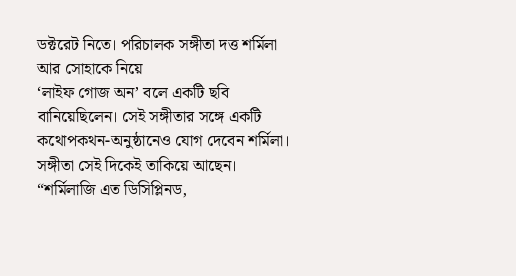ডক্টরেট নিতে। পরিচালক সঙ্গীতা দত্ত শর্মিলা আর সোহাকে নিয়ে
‘লাইফ গোজ অন’ বলে একটি ছবি বানিয়েছিলেন। সেই সঙ্গীতার সঙ্গে একটি
কথোপকথন-অনুষ্ঠানেও যোগ দেবেন শর্মিলা। সঙ্গীতা সেই দিকেই তাকিয়ে আছেন।
“শর্মিলাজি এত ডিসিপ্লিনড,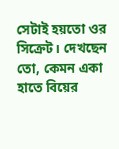সেটাই হয়তো ওর সিক্রেট। দেখছেন তো, কেমন একা
হাতে বিয়ের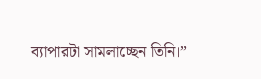ব্যাপারটা সামলাচ্ছেন তিনি।”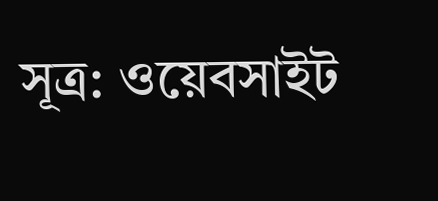সূত্র: ওয়েবসাইট